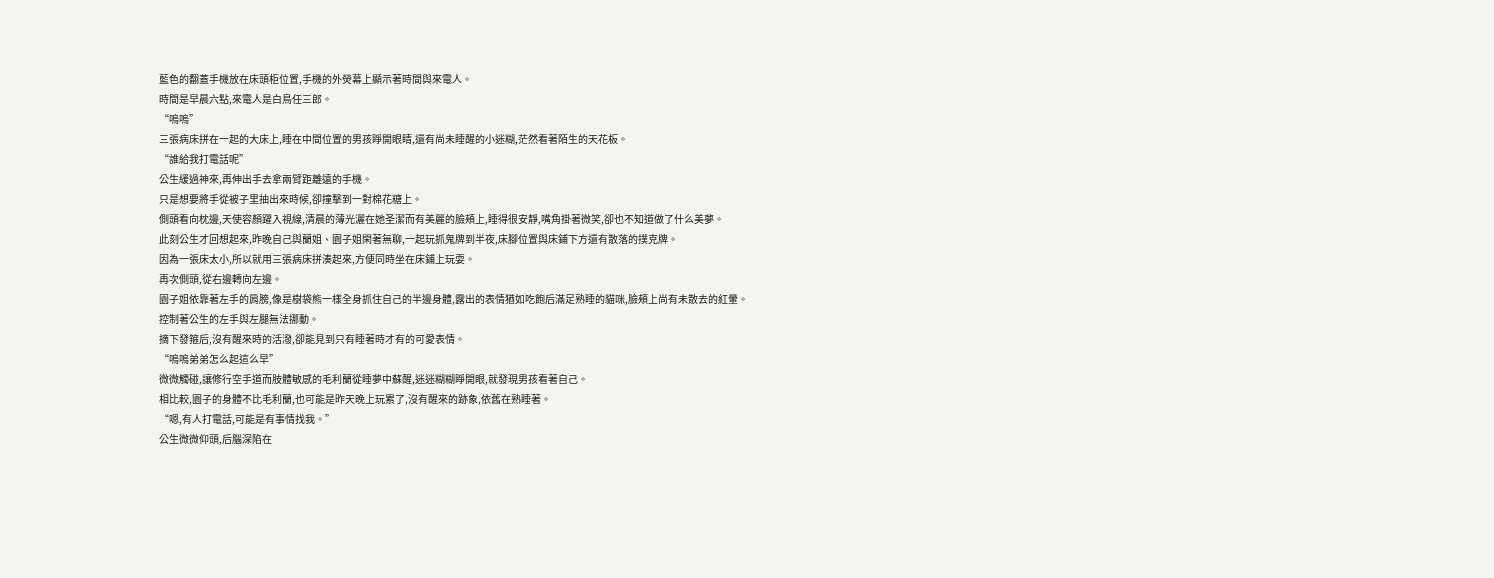藍色的翻蓋手機放在床頭柜位置,手機的外熒幕上顯示著時間與來電人。
時間是早晨六點,來電人是白鳥任三郎。
“嗚嗚”
三張病床拼在一起的大床上,睡在中間位置的男孩睜開眼睛,還有尚未睡醒的小迷糊,茫然看著陌生的天花板。
“誰給我打電話呢”
公生緩過神來,再伸出手去拿兩臂距離遠的手機。
只是想要將手從被子里抽出來時候,卻撞擊到一對棉花糖上。
側頭看向枕邊,天使容顏躍入視線,清晨的薄光灑在她圣潔而有美麗的臉頰上,睡得很安靜,嘴角掛著微笑,卻也不知道做了什么美夢。
此刻公生才回想起來,昨晚自己與蘭姐、園子姐閑著無聊,一起玩抓鬼牌到半夜,床腳位置與床鋪下方還有散落的撲克牌。
因為一張床太小,所以就用三張病床拼湊起來,方便同時坐在床鋪上玩耍。
再次側頭,從右邊轉向左邊。
園子姐依靠著左手的肩膀,像是樹袋熊一樣全身抓住自己的半邊身體,露出的表情猶如吃飽后滿足熟睡的貓咪,臉頰上尚有未散去的紅暈。
控制著公生的左手與左腿無法挪動。
摘下發箍后,沒有醒來時的活潑,卻能見到只有睡著時才有的可愛表情。
“嗚嗚弟弟怎么起這么早”
微微觸碰,讓修行空手道而肢體敏感的毛利蘭從睡夢中蘇醒,迷迷糊糊睜開眼,就發現男孩看著自己。
相比較,園子的身體不比毛利蘭,也可能是昨天晚上玩累了,沒有醒來的跡象,依舊在熟睡著。
“嗯,有人打電話,可能是有事情找我。”
公生微微仰頭,后腦深陷在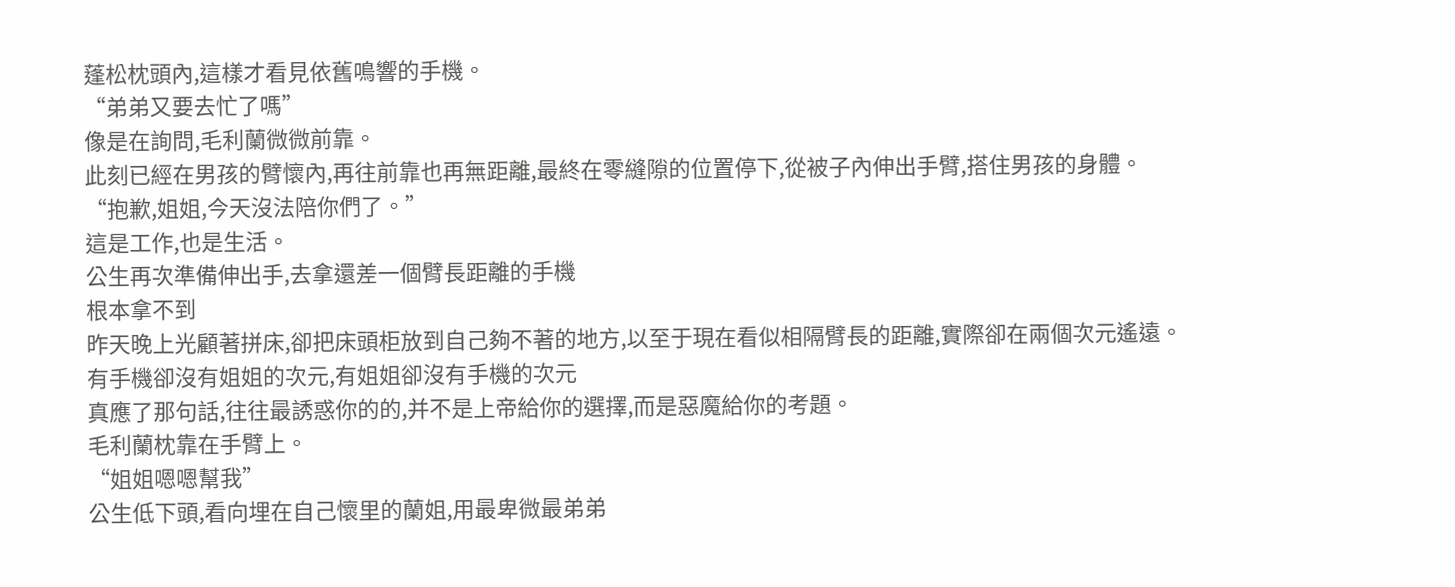蓬松枕頭內,這樣才看見依舊鳴響的手機。
“弟弟又要去忙了嗎”
像是在詢問,毛利蘭微微前靠。
此刻已經在男孩的臂懷內,再往前靠也再無距離,最終在零縫隙的位置停下,從被子內伸出手臂,搭住男孩的身體。
“抱歉,姐姐,今天沒法陪你們了。”
這是工作,也是生活。
公生再次準備伸出手,去拿還差一個臂長距離的手機
根本拿不到
昨天晚上光顧著拼床,卻把床頭柜放到自己夠不著的地方,以至于現在看似相隔臂長的距離,實際卻在兩個次元遙遠。
有手機卻沒有姐姐的次元,有姐姐卻沒有手機的次元
真應了那句話,往往最誘惑你的的,并不是上帝給你的選擇,而是惡魔給你的考題。
毛利蘭枕靠在手臂上。
“姐姐嗯嗯幫我”
公生低下頭,看向埋在自己懷里的蘭姐,用最卑微最弟弟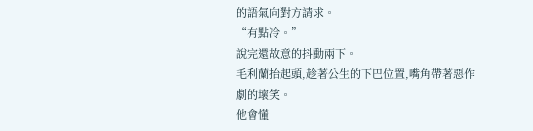的語氣向對方請求。
“有點冷。”
說完還故意的抖動兩下。
毛利蘭抬起頭,趁著公生的下巴位置,嘴角帶著惡作劇的壞笑。
他會懂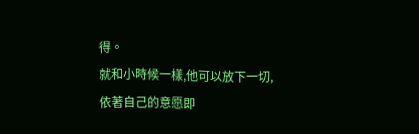得。
就和小時候一樣,他可以放下一切,依著自己的意愿即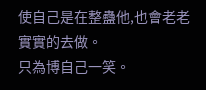使自己是在整蠱他,也會老老實實的去做。
只為博自己一笑。